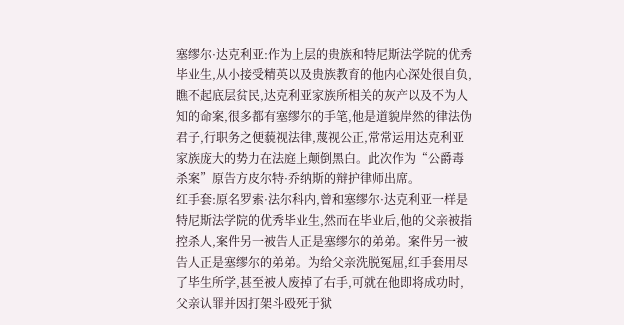塞缪尔·达克利亚:作为上层的贵族和特尼斯法学院的优秀毕业生,从小接受精英以及贵族教育的他内心深处很自负,瞧不起底层贫民,达克利亚家族所相关的灰产以及不为人知的命案,很多都有塞缪尔的手笔,他是道貌岸然的律法伪君子,行职务之便藐视法律,蔑视公正,常常运用达克利亚家族庞大的势力在法庭上颠倒黑白。此次作为“公爵毒杀案”原告方皮尔特·乔纳斯的辩护律师出席。
红手套:原名罗索·法尔科内,曾和塞缪尔·达克利亚一样是特尼斯法学院的优秀毕业生,然而在毕业后,他的父亲被指控杀人,案件另一被告人正是塞缪尔的弟弟。案件另一被告人正是塞缪尔的弟弟。为给父亲洗脱冤屈,红手套用尽了毕生所学,甚至被人废掉了右手,可就在他即将成功时,父亲认罪并因打架斗殴死于狱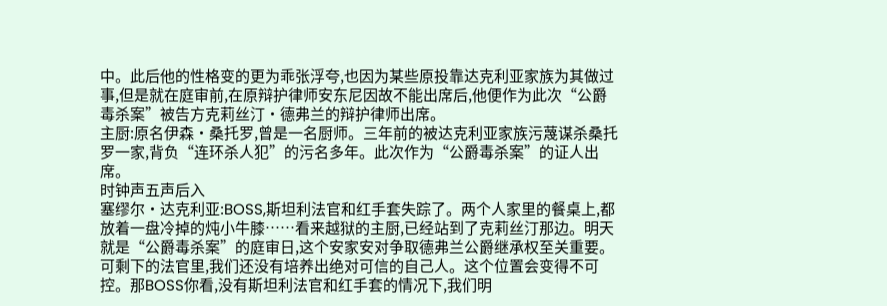中。此后他的性格变的更为乖张浮夸,也因为某些原投靠达克利亚家族为其做过事,但是就在庭审前,在原辩护律师安东尼因故不能出席后,他便作为此次“公爵毒杀案”被告方克莉丝汀·德弗兰的辩护律师出席。
主厨:原名伊森·桑托罗,曾是一名厨师。三年前的被达克利亚家族污蔑谋杀桑托罗一家,背负“连环杀人犯”的污名多年。此次作为“公爵毒杀案”的证人出席。
时钟声五声后入
塞缪尔·达克利亚:BOSS,斯坦利法官和红手套失踪了。两个人家里的餐桌上,都放着一盘冷掉的炖小牛膝……看来越狱的主厨,已经站到了克莉丝汀那边。明天就是“公爵毒杀案”的庭审日,这个安家安对争取德弗兰公爵继承权至关重要。可剩下的法官里,我们还没有培养出绝对可信的自己人。这个位置会变得不可控。那BOSS你看,没有斯坦利法官和红手套的情况下,我们明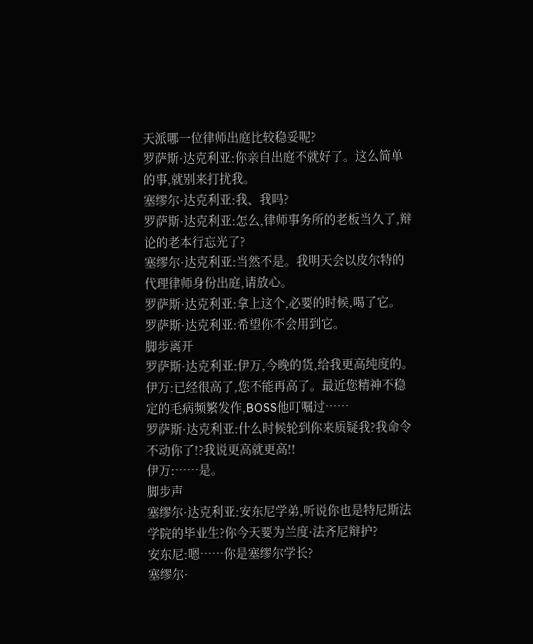天派哪一位律师出庭比较稳妥呢?
罗萨斯·达克利亚:你亲自出庭不就好了。这么简单的事,就别来打扰我。
塞缪尔·达克利亚:我、我吗?
罗萨斯·达克利亚:怎么,律师事务所的老板当久了,辩论的老本行忘光了?
塞缪尔·达克利亚:当然不是。我明天会以皮尔特的代理律师身份出庭,请放心。
罗萨斯·达克利亚:拿上这个,必要的时候,喝了它。
罗萨斯·达克利亚:希望你不会用到它。
脚步离开
罗萨斯·达克利亚:伊万,今晚的货,给我更高纯度的。
伊万:已经很高了,您不能再高了。最近您精神不稳定的毛病频繁发作,BOSS他叮嘱过……
罗萨斯·达克利亚:什么时候轮到你来质疑我?我命令不动你了!?我说更高就更高!!
伊万:……是。
脚步声
塞缪尔·达克利亚:安东尼学弟,听说你也是特尼斯法学院的毕业生?你今天要为兰度·法齐尼辩护?
安东尼:嗯……你是塞缪尔学长?
塞缪尔·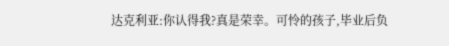达克利亚:你认得我?真是荣幸。可怜的孩子,毕业后负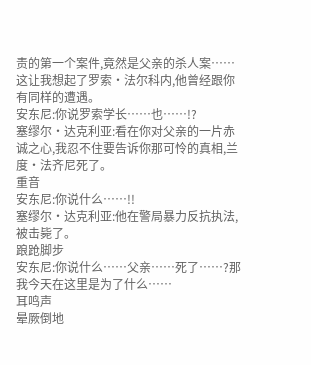责的第一个案件,竟然是父亲的杀人案……这让我想起了罗索·法尔科内,他曾经跟你有同样的遭遇。
安东尼:你说罗索学长……也……!?
塞缪尔·达克利亚:看在你对父亲的一片赤诚之心,我忍不住要告诉你那可怜的真相,兰度·法齐尼死了。
重音
安东尼:你说什么……!!
塞缪尔·达克利亚:他在警局暴力反抗执法,被击毙了。
踉跄脚步
安东尼:你说什么……父亲……死了……?那我今天在这里是为了什么……
耳鸣声
晕厥倒地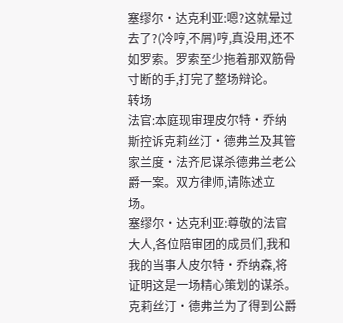塞缪尔·达克利亚:嗯?这就晕过去了?(冷哼,不屑)哼,真没用,还不如罗索。罗索至少拖着那双筋骨寸断的手,打完了整场辩论。
转场
法官:本庭现审理皮尔特·乔纳斯控诉克莉丝汀·德弗兰及其管家兰度·法齐尼谋杀德弗兰老公爵一案。双方律师,请陈述立场。
塞缪尔·达克利亚:尊敬的法官大人,各位陪审团的成员们,我和我的当事人皮尔特·乔纳森,将证明这是一场精心策划的谋杀。克莉丝汀·德弗兰为了得到公爵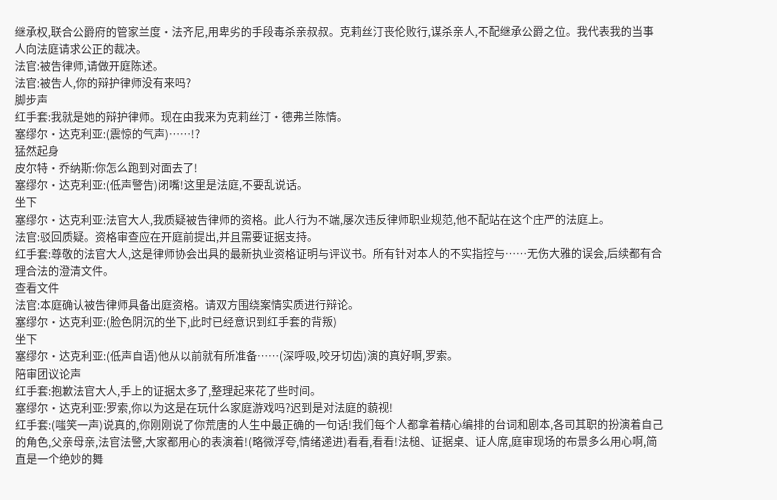继承权,联合公爵府的管家兰度·法齐尼,用卑劣的手段毒杀亲叔叔。克莉丝汀丧伦败行,谋杀亲人,不配继承公爵之位。我代表我的当事人向法庭请求公正的裁决。
法官:被告律师,请做开庭陈述。
法官:被告人,你的辩护律师没有来吗?
脚步声
红手套:我就是她的辩护律师。现在由我来为克莉丝汀·德弗兰陈情。
塞缪尔·达克利亚:(震惊的气声)……!?
猛然起身
皮尔特·乔纳斯:你怎么跑到对面去了!
塞缪尔·达克利亚:(低声警告)闭嘴!这里是法庭,不要乱说话。
坐下
塞缪尔·达克利亚:法官大人,我质疑被告律师的资格。此人行为不端,屡次违反律师职业规范,他不配站在这个庄严的法庭上。
法官:驳回质疑。资格审查应在开庭前提出,并且需要证据支持。
红手套:尊敬的法官大人,这是律师协会出具的最新执业资格证明与评议书。所有针对本人的不实指控与……无伤大雅的误会,后续都有合理合法的澄清文件。
查看文件
法官:本庭确认被告律师具备出庭资格。请双方围绕案情实质进行辩论。
塞缪尔·达克利亚:(脸色阴沉的坐下,此时已经意识到红手套的背叛)
坐下
塞缪尔·达克利亚:(低声自语)他从以前就有所准备……(深呼吸,咬牙切齿)演的真好啊,罗索。
陪审团议论声
红手套:抱歉法官大人,手上的证据太多了,整理起来花了些时间。
塞缪尔·达克利亚:罗索,你以为这是在玩什么家庭游戏吗?迟到是对法庭的藐视!
红手套:(嗤笑一声)说真的,你刚刚说了你荒唐的人生中最正确的一句话!我们每个人都拿着精心编排的台词和剧本,各司其职的扮演着自己的角色,父亲母亲,法官法警,大家都用心的表演着!(略微浮夸,情绪递进)看看,看看!法槌、证据桌、证人席,庭审现场的布景多么用心啊,简直是一个绝妙的舞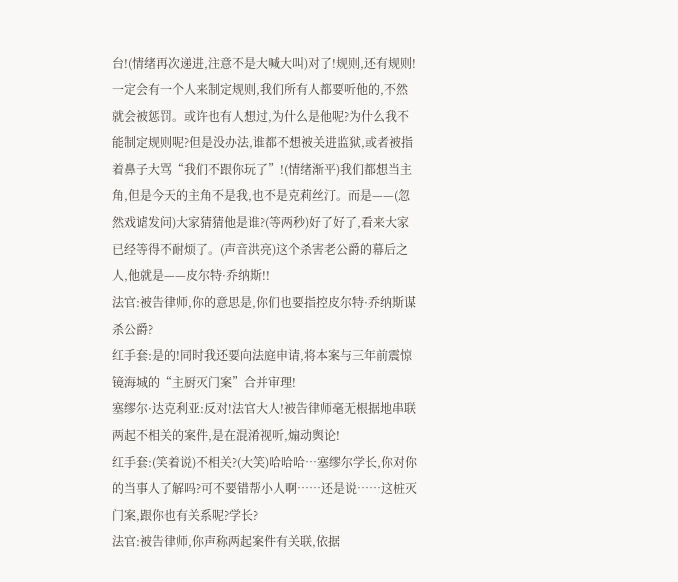台!(情绪再次递进,注意不是大喊大叫)对了!规则,还有规则!一定会有一个人来制定规则,我们所有人都要听他的,不然就会被惩罚。或许也有人想过,为什么是他呢?为什么我不能制定规则呢?但是没办法,谁都不想被关进监狱,或者被指着鼻子大骂“我们不跟你玩了”!(情绪渐平)我们都想当主角,但是今天的主角不是我,也不是克莉丝汀。而是——(忽然戏谑发问)大家猜猜他是谁?(等两秒)好了好了,看来大家已经等得不耐烦了。(声音洪亮)这个杀害老公爵的幕后之人,他就是——皮尔特·乔纳斯!!
法官:被告律师,你的意思是,你们也要指控皮尔特·乔纳斯谋杀公爵?
红手套:是的!同时我还要向法庭申请,将本案与三年前震惊镜海城的“主厨灭门案”合并审理!
塞缪尔·达克利亚:反对!法官大人!被告律师毫无根据地串联两起不相关的案件,是在混淆视听,煽动舆论!
红手套:(笑着说)不相关?(大笑)哈哈哈…塞缪尔学长,你对你的当事人了解吗?可不要错帮小人啊……还是说……这桩灭门案,跟你也有关系呢?学长?
法官:被告律师,你声称两起案件有关联,依据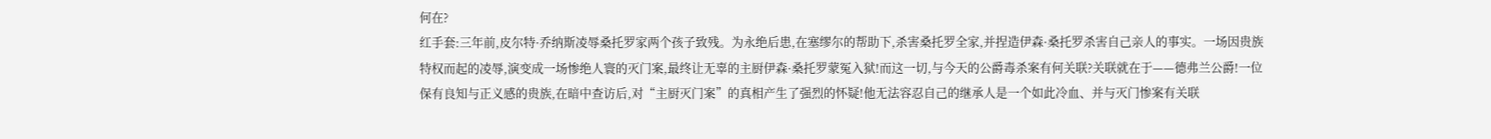何在?
红手套:三年前,皮尔特·乔纳斯凌辱桑托罗家两个孩子致残。为永绝后患,在塞缪尔的帮助下,杀害桑托罗全家,并捏造伊森·桑托罗杀害自己亲人的事实。一场因贵族特权而起的凌辱,演变成一场惨绝人寰的灭门案,最终让无辜的主厨伊森·桑托罗蒙冤入狱!而这一切,与今天的公爵毒杀案有何关联?关联就在于——德弗兰公爵!一位保有良知与正义感的贵族,在暗中查访后,对“主厨灭门案”的真相产生了强烈的怀疑!他无法容忍自己的继承人是一个如此冷血、并与灭门惨案有关联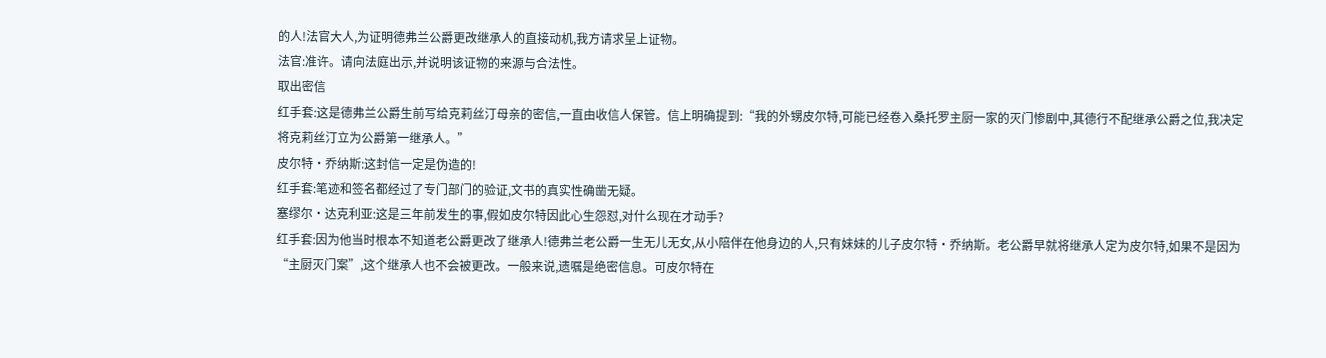的人!法官大人,为证明德弗兰公爵更改继承人的直接动机,我方请求呈上证物。
法官:准许。请向法庭出示,并说明该证物的来源与合法性。
取出密信
红手套:这是德弗兰公爵生前写给克莉丝汀母亲的密信,一直由收信人保管。信上明确提到:“我的外甥皮尔特,可能已经卷入桑托罗主厨一家的灭门惨剧中,其德行不配继承公爵之位,我决定将克莉丝汀立为公爵第一继承人。”
皮尔特·乔纳斯:这封信一定是伪造的!
红手套:笔迹和签名都经过了专门部门的验证,文书的真实性确凿无疑。
塞缪尔·达克利亚:这是三年前发生的事,假如皮尔特因此心生怨怼,对什么现在才动手?
红手套:因为他当时根本不知道老公爵更改了继承人!德弗兰老公爵一生无儿无女,从小陪伴在他身边的人,只有妹妹的儿子皮尔特·乔纳斯。老公爵早就将继承人定为皮尔特,如果不是因为“主厨灭门案”,这个继承人也不会被更改。一般来说,遗嘱是绝密信息。可皮尔特在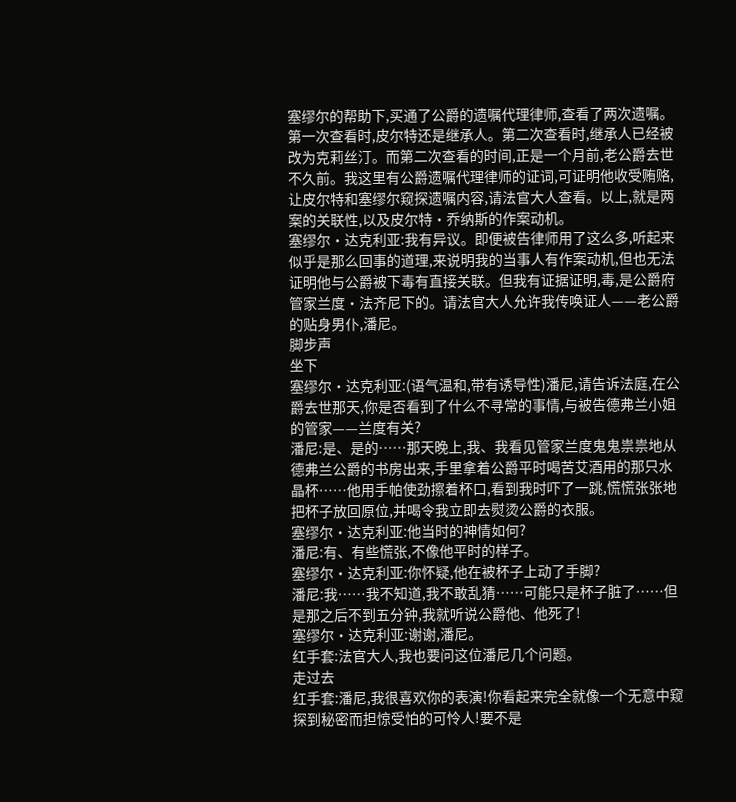塞缪尔的帮助下,买通了公爵的遗嘱代理律师,查看了两次遗嘱。第一次查看时,皮尔特还是继承人。第二次查看时,继承人已经被改为克莉丝汀。而第二次查看的时间,正是一个月前,老公爵去世不久前。我这里有公爵遗嘱代理律师的证词,可证明他收受贿赂,让皮尔特和塞缪尔窥探遗嘱内容,请法官大人查看。以上,就是两案的关联性,以及皮尔特·乔纳斯的作案动机。
塞缪尔·达克利亚:我有异议。即便被告律师用了这么多,听起来似乎是那么回事的道理,来说明我的当事人有作案动机,但也无法证明他与公爵被下毒有直接关联。但我有证据证明,毒,是公爵府管家兰度·法齐尼下的。请法官大人允许我传唤证人——老公爵的贴身男仆,潘尼。
脚步声
坐下
塞缪尔·达克利亚:(语气温和,带有诱导性)潘尼,请告诉法庭,在公爵去世那天,你是否看到了什么不寻常的事情,与被告德弗兰小姐的管家——兰度有关?
潘尼:是、是的……那天晚上,我、我看见管家兰度鬼鬼祟祟地从德弗兰公爵的书房出来,手里拿着公爵平时喝苦艾酒用的那只水晶杯……他用手帕使劲擦着杯口,看到我时吓了一跳,慌慌张张地把杯子放回原位,并喝令我立即去熨烫公爵的衣服。
塞缪尔·达克利亚:他当时的神情如何?
潘尼:有、有些慌张,不像他平时的样子。
塞缪尔·达克利亚:你怀疑,他在被杯子上动了手脚?
潘尼:我……我不知道,我不敢乱猜……可能只是杯子脏了……但是那之后不到五分钟,我就听说公爵他、他死了!
塞缪尔·达克利亚:谢谢,潘尼。
红手套:法官大人,我也要问这位潘尼几个问题。
走过去
红手套:潘尼,我很喜欢你的表演!你看起来完全就像一个无意中窥探到秘密而担惊受怕的可怜人!要不是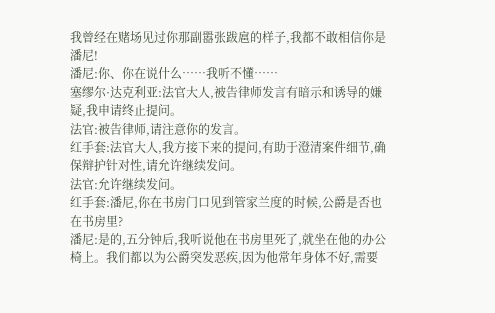我曾经在赌场见过你那副嚣张跋扈的样子,我都不敢相信你是潘尼!
潘尼:你、你在说什么……我听不懂……
塞缪尔·达克利亚:法官大人,被告律师发言有暗示和诱导的嫌疑,我申请终止提问。
法官:被告律师,请注意你的发言。
红手套:法官大人,我方接下来的提问,有助于澄清案件细节,确保辩护针对性,请允许继续发问。
法官:允许继续发问。
红手套:潘尼,你在书房门口见到管家兰度的时候,公爵是否也在书房里?
潘尼:是的,五分钟后,我听说他在书房里死了,就坐在他的办公椅上。我们都以为公爵突发恶疾,因为他常年身体不好,需要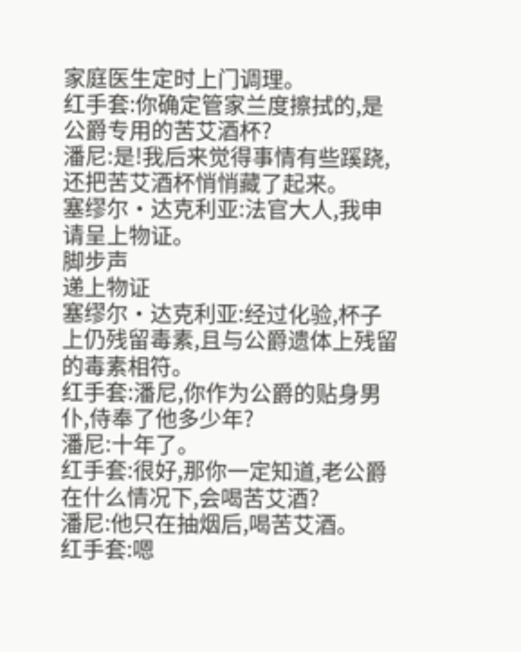家庭医生定时上门调理。
红手套:你确定管家兰度擦拭的,是公爵专用的苦艾酒杯?
潘尼:是!我后来觉得事情有些蹊跷,还把苦艾酒杯悄悄藏了起来。
塞缪尔·达克利亚:法官大人,我申请呈上物证。
脚步声
递上物证
塞缪尔·达克利亚:经过化验,杯子上仍残留毒素,且与公爵遗体上残留的毒素相符。
红手套:潘尼,你作为公爵的贴身男仆,侍奉了他多少年?
潘尼:十年了。
红手套:很好,那你一定知道,老公爵在什么情况下,会喝苦艾酒?
潘尼:他只在抽烟后,喝苦艾酒。
红手套:嗯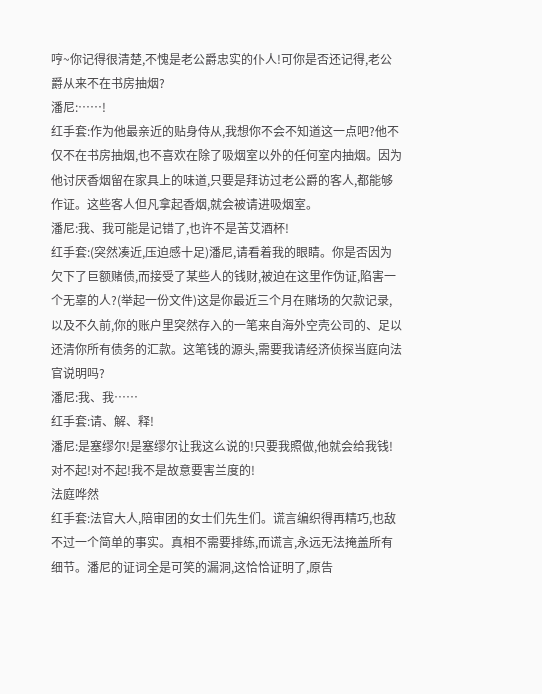哼~你记得很清楚,不愧是老公爵忠实的仆人!可你是否还记得,老公爵从来不在书房抽烟?
潘尼:……!
红手套:作为他最亲近的贴身侍从,我想你不会不知道这一点吧?他不仅不在书房抽烟,也不喜欢在除了吸烟室以外的任何室内抽烟。因为他讨厌香烟留在家具上的味道,只要是拜访过老公爵的客人,都能够作证。这些客人但凡拿起香烟,就会被请进吸烟室。
潘尼:我、我可能是记错了,也许不是苦艾酒杯!
红手套:(突然凑近,压迫感十足)潘尼,请看着我的眼睛。你是否因为欠下了巨额赌债,而接受了某些人的钱财,被迫在这里作伪证,陷害一个无辜的人?(举起一份文件)这是你最近三个月在赌场的欠款记录,以及不久前,你的账户里突然存入的一笔来自海外空壳公司的、足以还清你所有债务的汇款。这笔钱的源头,需要我请经济侦探当庭向法官说明吗?
潘尼:我、我……
红手套:请、解、释!
潘尼:是塞缪尔!是塞缪尔让我这么说的!只要我照做,他就会给我钱!对不起!对不起!我不是故意要害兰度的!
法庭哗然
红手套:法官大人,陪审团的女士们先生们。谎言编织得再精巧,也敌不过一个简单的事实。真相不需要排练,而谎言,永远无法掩盖所有细节。潘尼的证词全是可笑的漏洞,这恰恰证明了,原告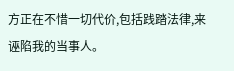方正在不惜一切代价,包括践踏法律,来诬陷我的当事人。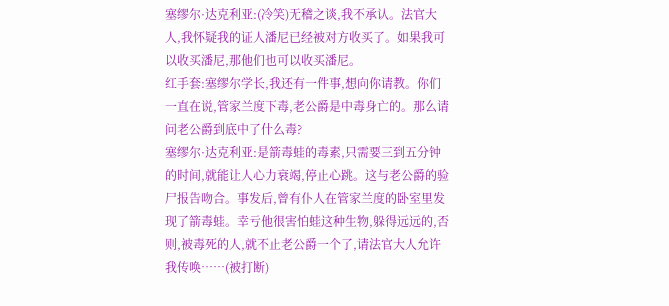塞缪尔·达克利亚:(冷笑)无稽之谈,我不承认。法官大人,我怀疑我的证人潘尼已经被对方收买了。如果我可以收买潘尼,那他们也可以收买潘尼。
红手套:塞缪尔学长,我还有一件事,想向你请教。你们一直在说,管家兰度下毒,老公爵是中毒身亡的。那么请问老公爵到底中了什么毒?
塞缪尔·达克利亚:是箭毒蛙的毒素,只需要三到五分钟的时间,就能让人心力衰竭,停止心跳。这与老公爵的验尸报告吻合。事发后,曾有仆人在管家兰度的卧室里发现了箭毒蛙。幸亏他很害怕蛙这种生物,躲得远远的,否则,被毒死的人,就不止老公爵一个了,请法官大人允许我传唤……(被打断)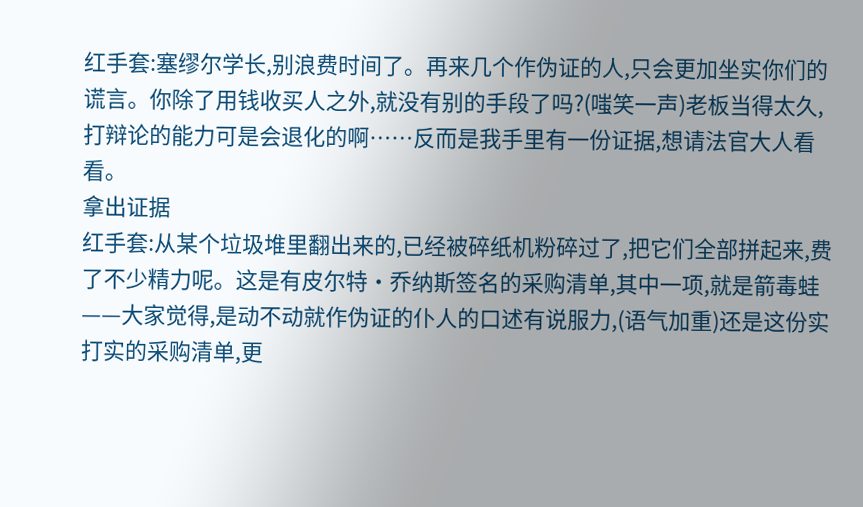红手套:塞缪尔学长,别浪费时间了。再来几个作伪证的人,只会更加坐实你们的谎言。你除了用钱收买人之外,就没有别的手段了吗?(嗤笑一声)老板当得太久,打辩论的能力可是会退化的啊……反而是我手里有一份证据,想请法官大人看看。
拿出证据
红手套:从某个垃圾堆里翻出来的,已经被碎纸机粉碎过了,把它们全部拼起来,费了不少精力呢。这是有皮尔特·乔纳斯签名的采购清单,其中一项,就是箭毒蛙——大家觉得,是动不动就作伪证的仆人的口述有说服力,(语气加重)还是这份实打实的采购清单,更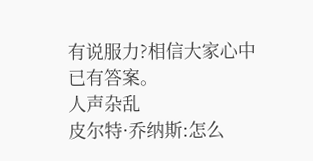有说服力?相信大家心中已有答案。
人声杂乱
皮尔特·乔纳斯:怎么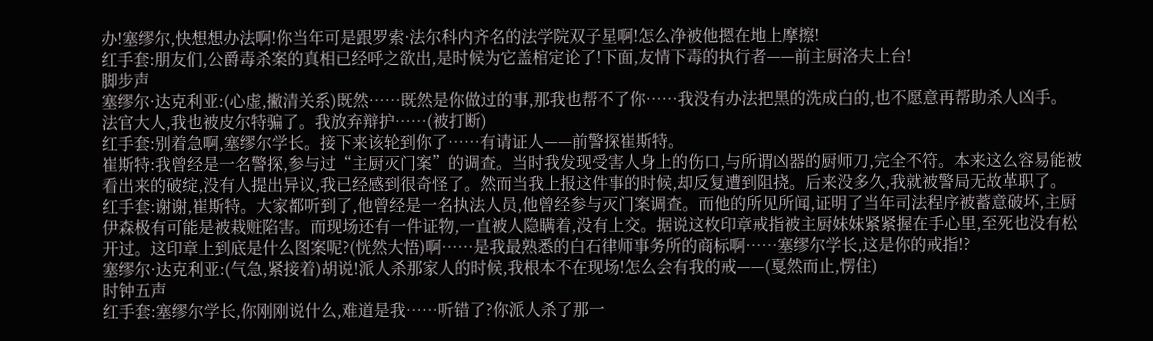办!塞缪尔,快想想办法啊!你当年可是跟罗索·法尔科内齐名的法学院双子星啊!怎么净被他摁在地上摩擦!
红手套:朋友们,公爵毒杀案的真相已经呼之欲出,是时候为它盖棺定论了!下面,友情下毒的执行者——前主厨洛夫上台!
脚步声
塞缪尔·达克利亚:(心虚,撇清关系)既然……既然是你做过的事,那我也帮不了你……我没有办法把黑的洗成白的,也不愿意再帮助杀人凶手。法官大人,我也被皮尔特骗了。我放弃辩护……(被打断)
红手套:别着急啊,塞缪尔学长。接下来该轮到你了……有请证人——前警探崔斯特。
崔斯特:我曾经是一名警探,参与过“主厨灭门案”的调查。当时我发现受害人身上的伤口,与所谓凶器的厨师刀,完全不符。本来这么容易能被看出来的破绽,没有人提出异议,我已经感到很奇怪了。然而当我上报这件事的时候,却反复遭到阻挠。后来没多久,我就被警局无故革职了。
红手套:谢谢,崔斯特。大家都听到了,他曾经是一名执法人员,他曾经参与灭门案调查。而他的所见所闻,证明了当年司法程序被蓄意破坏,主厨伊森极有可能是被栽赃陷害。而现场还有一件证物,一直被人隐瞒着,没有上交。据说这枚印章戒指被主厨妹妹紧紧握在手心里,至死也没有松开过。这印章上到底是什么图案呢?(恍然大悟)啊……是我最熟悉的白石律师事务所的商标啊……塞缪尔学长,这是你的戒指!?
塞缪尔·达克利亚:(气急,紧接着)胡说!派人杀那家人的时候,我根本不在现场!怎么会有我的戒——(戛然而止,愣住)
时钟五声
红手套:塞缪尔学长,你刚刚说什么,难道是我……听错了?你派人杀了那一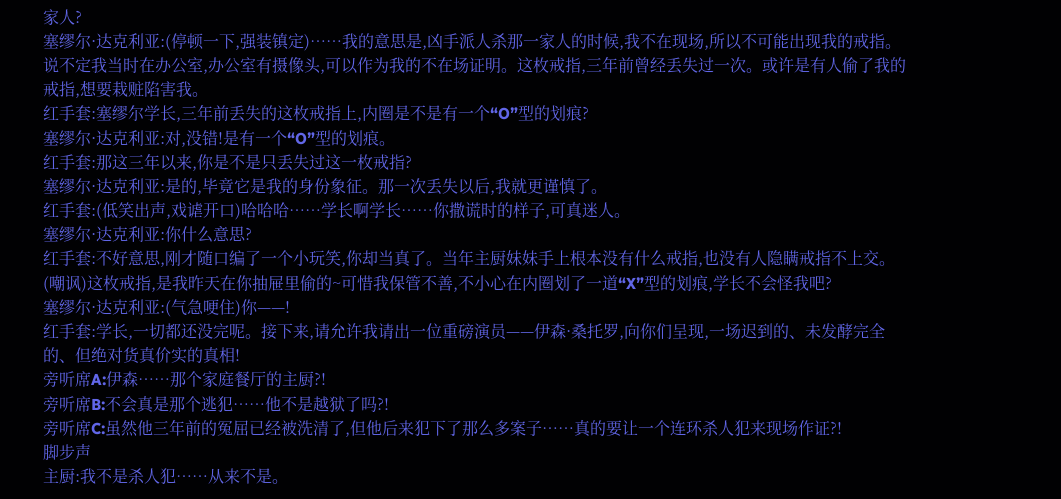家人?
塞缪尔·达克利亚:(停顿一下,强装镇定)……我的意思是,凶手派人杀那一家人的时候,我不在现场,所以不可能出现我的戒指。说不定我当时在办公室,办公室有摄像头,可以作为我的不在场证明。这枚戒指,三年前曾经丢失过一次。或许是有人偷了我的戒指,想要栽赃陷害我。
红手套:塞缪尔学长,三年前丢失的这枚戒指上,内圈是不是有一个“O”型的划痕?
塞缪尔·达克利亚:对,没错!是有一个“O”型的划痕。
红手套:那这三年以来,你是不是只丢失过这一枚戒指?
塞缪尔·达克利亚:是的,毕竟它是我的身份象征。那一次丢失以后,我就更谨慎了。
红手套:(低笑出声,戏谑开口)哈哈哈……学长啊学长……你撒谎时的样子,可真迷人。
塞缪尔·达克利亚:你什么意思?
红手套:不好意思,刚才随口编了一个小玩笑,你却当真了。当年主厨妹妹手上根本没有什么戒指,也没有人隐瞒戒指不上交。(嘲讽)这枚戒指,是我昨天在你抽屉里偷的~可惜我保管不善,不小心在内圈划了一道“X”型的划痕,学长不会怪我吧?
塞缪尔·达克利亚:(气急哽住)你——!
红手套:学长,一切都还没完呢。接下来,请允许我请出一位重磅演员——伊森·桑托罗,向你们呈现,一场迟到的、未发酵完全的、但绝对货真价实的真相!
旁听席A:伊森……那个家庭餐厅的主厨?!
旁听席B:不会真是那个逃犯……他不是越狱了吗?!
旁听席C:虽然他三年前的冤屈已经被洗清了,但他后来犯下了那么多案子……真的要让一个连环杀人犯来现场作证?!
脚步声
主厨:我不是杀人犯……从来不是。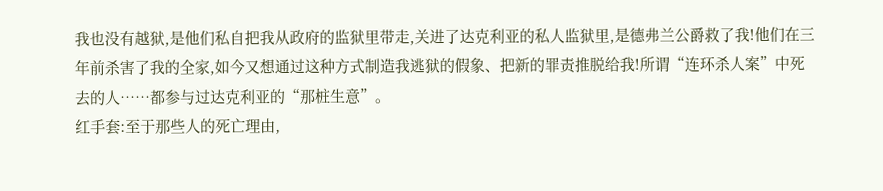我也没有越狱,是他们私自把我从政府的监狱里带走,关进了达克利亚的私人监狱里,是德弗兰公爵救了我!他们在三年前杀害了我的全家,如今又想通过这种方式制造我逃狱的假象、把新的罪责推脱给我!所谓“连环杀人案”中死去的人……都参与过达克利亚的“那桩生意”。
红手套:至于那些人的死亡理由,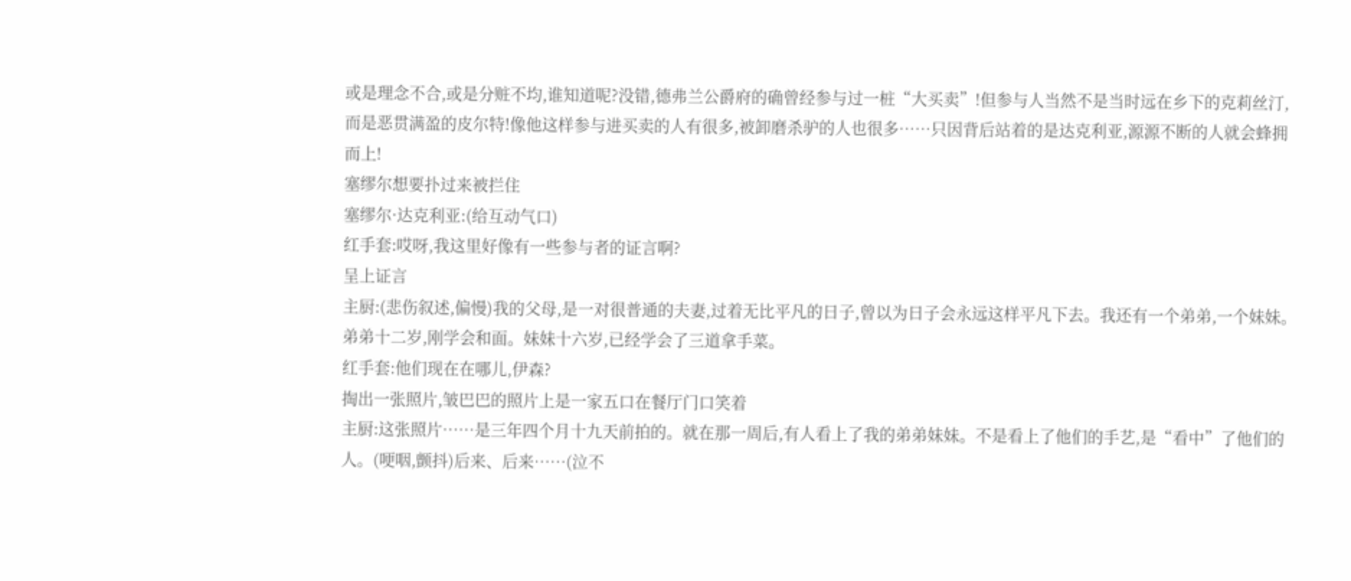或是理念不合,或是分赃不均,谁知道呢?没错,德弗兰公爵府的确曾经参与过一桩“大买卖”!但参与人当然不是当时远在乡下的克莉丝汀,而是恶贯满盈的皮尔特!像他这样参与进买卖的人有很多,被卸磨杀驴的人也很多……只因背后站着的是达克利亚,源源不断的人就会蜂拥而上!
塞缪尔想要扑过来被拦住
塞缪尔·达克利亚:(给互动气口)
红手套:哎呀,我这里好像有一些参与者的证言啊?
呈上证言
主厨:(悲伤叙述,偏慢)我的父母,是一对很普通的夫妻,过着无比平凡的日子,曾以为日子会永远这样平凡下去。我还有一个弟弟,一个妹妹。弟弟十二岁,刚学会和面。妹妹十六岁,已经学会了三道拿手菜。
红手套:他们现在在哪儿,伊森?
掏出一张照片,皱巴巴的照片上是一家五口在餐厅门口笑着
主厨:这张照片……是三年四个月十九天前拍的。就在那一周后,有人看上了我的弟弟妹妹。不是看上了他们的手艺,是“看中”了他们的人。(哽咽,颤抖)后来、后来……(泣不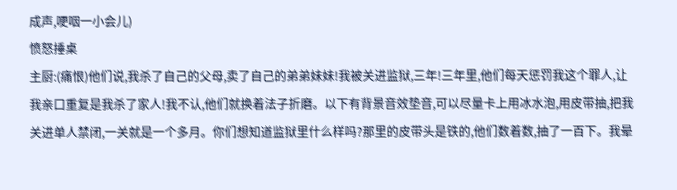成声,哽咽一小会儿)
愤怒捶桌
主厨:(痛恨)他们说,我杀了自己的父母,卖了自己的弟弟妹妹!我被关进监狱,三年!三年里,他们每天惩罚我这个罪人,让我亲口重复是我杀了家人!我不认,他们就换着法子折磨。以下有背景音效垫音,可以尽量卡上用冰水泡,用皮带抽,把我关进单人禁闭,一关就是一个多月。你们想知道监狱里什么样吗?那里的皮带头是铁的,他们数着数,抽了一百下。我晕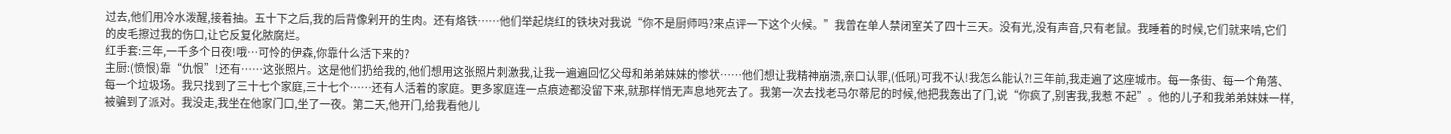过去,他们用冷水泼醒,接着抽。五十下之后,我的后背像剁开的生肉。还有烙铁……他们举起烧红的铁块对我说“你不是厨师吗?来点评一下这个火候。”我曾在单人禁闭室关了四十三天。没有光,没有声音,只有老鼠。我睡着的时候,它们就来啃,它们的皮毛擦过我的伤口,让它反复化脓腐烂。
红手套:三年,一千多个日夜!哦…可怜的伊森,你靠什么活下来的?
主厨:(愤恨)靠“仇恨”!还有……这张照片。这是他们扔给我的,他们想用这张照片刺激我,让我一遍遍回忆父母和弟弟妹妹的惨状……他们想让我精神崩溃,亲口认罪,(低吼)可我不认!我怎么能认?!三年前,我走遍了这座城市。每一条街、每一个角落、每一个垃圾场。我只找到了三十七个家庭,三十七个……还有人活着的家庭。更多家庭连一点痕迹都没留下来,就那样悄无声息地死去了。我第一次去找老马尔蒂尼的时候,他把我轰出了门,说“你疯了,别害我,我惹 不起”。他的儿子和我弟弟妹妹一样,被骗到了派对。我没走,我坐在他家门口,坐了一夜。第二天,他开门,给我看他儿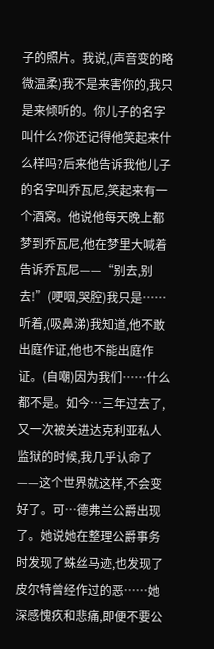子的照片。我说,(声音变的略微温柔)我不是来害你的,我只是来倾听的。你儿子的名字叫什么?你还记得他笑起来什么样吗?后来他告诉我他儿子的名字叫乔瓦尼,笑起来有一个酒窝。他说他每天晚上都梦到乔瓦尼,他在梦里大喊着告诉乔瓦尼——“别去,别去!”(哽咽,哭腔)我只是……听着,(吸鼻涕)我知道,他不敢出庭作证,他也不能出庭作证。(自嘲)因为我们……什么都不是。如今…三年过去了,又一次被关进达克利亚私人监狱的时候,我几乎认命了——这个世界就这样,不会变好了。可…德弗兰公爵出现了。她说她在整理公爵事务时发现了蛛丝马迹,也发现了皮尔特曾经作过的恶……她深感愧疚和悲痛,即便不要公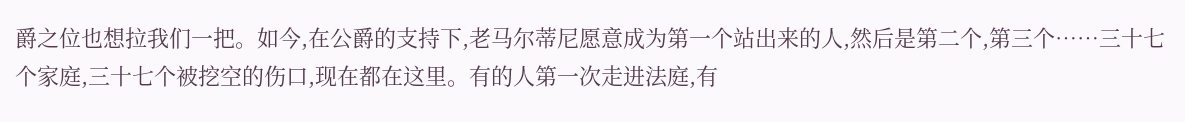爵之位也想拉我们一把。如今,在公爵的支持下,老马尔蒂尼愿意成为第一个站出来的人,然后是第二个,第三个……三十七个家庭,三十七个被挖空的伤口,现在都在这里。有的人第一次走进法庭,有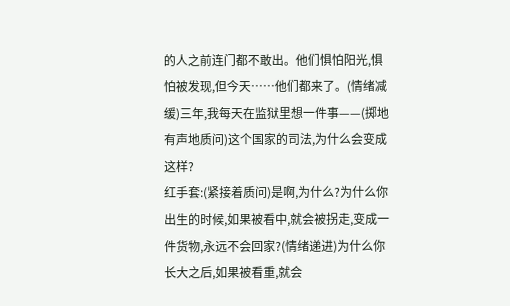的人之前连门都不敢出。他们惧怕阳光,惧怕被发现,但今天……他们都来了。(情绪减缓)三年,我每天在监狱里想一件事——(掷地有声地质问)这个国家的司法,为什么会变成这样?
红手套:(紧接着质问)是啊,为什么?为什么你出生的时候,如果被看中,就会被拐走,变成一件货物,永远不会回家?(情绪递进)为什么你长大之后,如果被看重,就会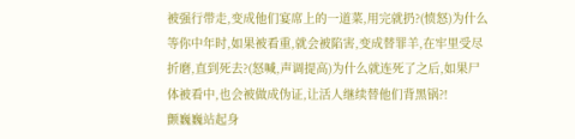被强行带走,变成他们宴席上的一道菜,用完就扔?(愤怒)为什么等你中年时,如果被看重,就会被陷害,变成替罪羊,在牢里受尽折磨,直到死去?(怒喊,声调提高)为什么就连死了之后,如果尸体被看中,也会被做成伪证,让活人继续替他们背黑锅?!
颤巍巍站起身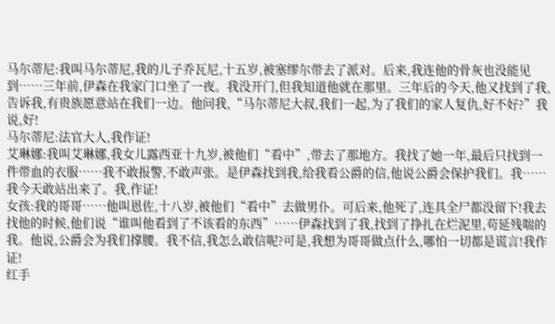马尔蒂尼:我叫马尔蒂尼,我的儿子乔瓦尼,十五岁,被塞缪尔带去了派对。后来,我连他的骨灰也没能见到……三年前,伊森在我家门口坐了一夜。我没开门,但我知道他就在那里。三年后的今天,他又找到了我,告诉我,有贵族愿意站在我们一边。他问我,“马尔蒂尼大叔,我们一起,为了我们的家人复仇,好不好?”我说,好!
马尔蒂尼:法官大人,我作证!
艾琳娜:我叫艾琳娜,我女儿露西亚十九岁,被他们“看中”,带去了那地方。我找了她一年,最后只找到一件带血的衣服……我不敢报警,不敢声张。是伊森找到我,给我看公爵的信,他说公爵会保护我们。我……我今天敢站出来了。我,作证!
女孩:我的哥哥……他叫恩佐,十八岁,被他们“看中”去做男仆。可后来,他死了,连具全尸都没留下!我去找他的时候,他们说“谁叫他看到了不该看的东西”……伊森找到了我,找到了挣扎在烂泥里,苟延残喘的我。他说,公爵会为我们撑腰。我不信,我怎么敢信呢?可是,我想为哥哥做点什么,哪怕一切都是谎言!我作证!
红手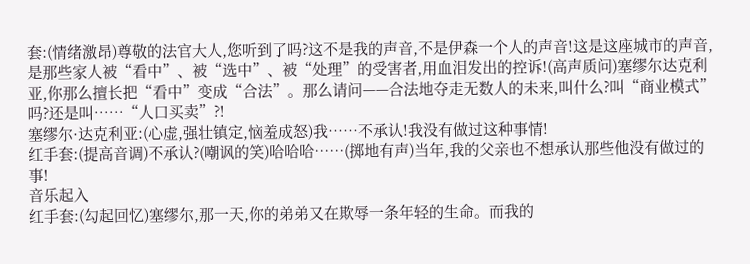套:(情绪激昂)尊敬的法官大人,您听到了吗?这不是我的声音,不是伊森一个人的声音!这是这座城市的声音,是那些家人被“看中”、被“选中”、被“处理”的受害者,用血泪发出的控诉!(高声质问)塞缪尔达克利亚,你那么擅长把“看中”变成“合法”。那么请问——合法地夺走无数人的未来,叫什么?叫“商业模式”吗?还是叫……“人口买卖”?!
塞缪尔·达克利亚:(心虚,强壮镇定,恼羞成怒)我……不承认!我没有做过这种事情!
红手套:(提高音调)不承认?(嘲讽的笑)哈哈哈……(掷地有声)当年,我的父亲也不想承认那些他没有做过的事!
音乐起入
红手套:(勾起回忆)塞缪尔,那一天,你的弟弟又在欺辱一条年轻的生命。而我的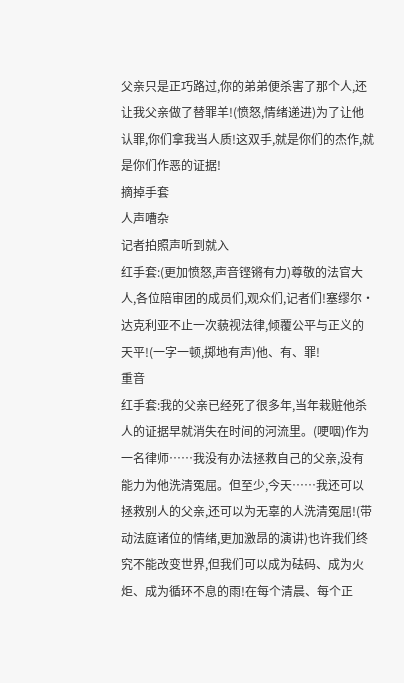父亲只是正巧路过,你的弟弟便杀害了那个人,还让我父亲做了替罪羊!(愤怒,情绪递进)为了让他认罪,你们拿我当人质!这双手,就是你们的杰作,就是你们作恶的证据!
摘掉手套
人声嘈杂
记者拍照声听到就入
红手套:(更加愤怒,声音铿锵有力)尊敬的法官大人,各位陪审团的成员们,观众们,记者们!塞缪尔·达克利亚不止一次藐视法律,倾覆公平与正义的天平!(一字一顿,掷地有声)他、有、罪!
重音
红手套:我的父亲已经死了很多年,当年栽赃他杀人的证据早就消失在时间的河流里。(哽咽)作为一名律师……我没有办法拯救自己的父亲,没有能力为他洗清冤屈。但至少,今天……我还可以拯救别人的父亲,还可以为无辜的人洗清冤屈!(带动法庭诸位的情绪,更加激昂的演讲)也许我们终究不能改变世界,但我们可以成为砝码、成为火炬、成为循环不息的雨!在每个清晨、每个正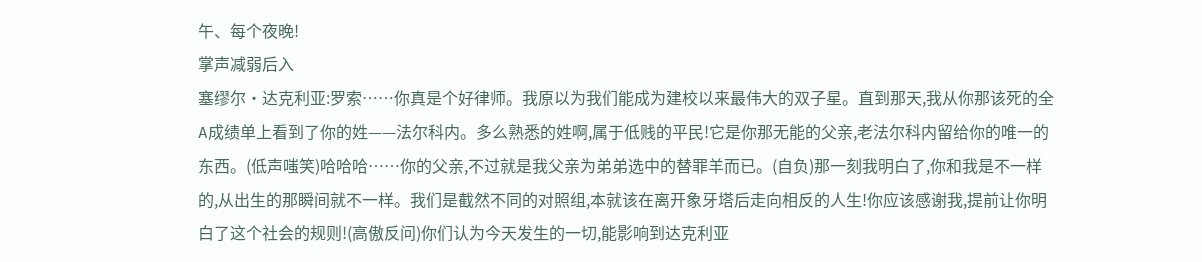午、每个夜晚!
掌声减弱后入
塞缪尔·达克利亚:罗索……你真是个好律师。我原以为我们能成为建校以来最伟大的双子星。直到那天,我从你那该死的全A成绩单上看到了你的姓——法尔科内。多么熟悉的姓啊,属于低贱的平民!它是你那无能的父亲,老法尔科内留给你的唯一的东西。(低声嗤笑)哈哈哈……你的父亲,不过就是我父亲为弟弟选中的替罪羊而已。(自负)那一刻我明白了,你和我是不一样的,从出生的那瞬间就不一样。我们是截然不同的对照组,本就该在离开象牙塔后走向相反的人生!你应该感谢我,提前让你明白了这个社会的规则!(高傲反问)你们认为今天发生的一切,能影响到达克利亚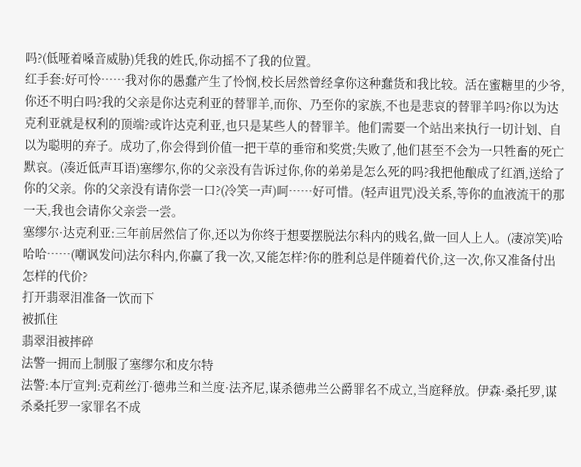吗?(低哑着嗓音威胁)凭我的姓氏,你动摇不了我的位置。
红手套:好可怜……我对你的愚蠢产生了怜悯,校长居然曾经拿你这种蠢货和我比较。活在蜜糖里的少爷,你还不明白吗?我的父亲是你达克利亚的替罪羊,而你、乃至你的家族,不也是悲哀的替罪羊吗?你以为达克利亚就是权利的顶端?或许达克利亚,也只是某些人的替罪羊。他们需要一个站出来执行一切计划、自以为聪明的弃子。成功了,你会得到价值一把干草的垂帘和奖赏;失败了,他们甚至不会为一只牲畜的死亡默哀。(凑近低声耳语)塞缪尔,你的父亲没有告诉过你,你的弟弟是怎么死的吗?我把他酿成了红酒,送给了你的父亲。你的父亲没有请你尝一口?(冷笑一声)呵……好可惜。(轻声诅咒)没关系,等你的血液流干的那一天,我也会请你父亲尝一尝。
塞缪尔·达克利亚:三年前居然信了你,还以为你终于想要摆脱法尔科内的贱名,做一回人上人。(凄凉笑)哈哈哈……(嘲讽发问)法尔科内,你赢了我一次,又能怎样?你的胜利总是伴随着代价,这一次,你又准备付出怎样的代价?
打开翡翠泪准备一饮而下
被抓住
翡翠泪被摔碎
法警一拥而上制服了塞缪尔和皮尔特
法警:本厅宣判:克莉丝汀·德弗兰和兰度·法齐尼,谋杀德弗兰公爵罪名不成立,当庭释放。伊森·桑托罗,谋杀桑托罗一家罪名不成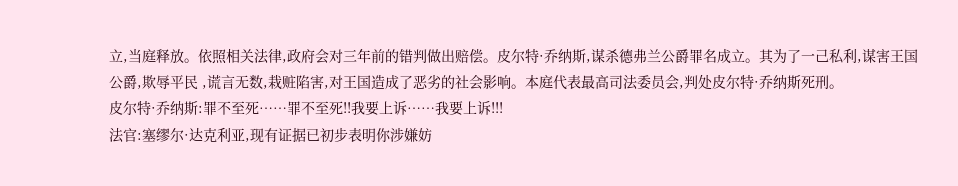立,当庭释放。依照相关法律,政府会对三年前的错判做出赔偿。皮尔特·乔纳斯,谋杀德弗兰公爵罪名成立。其为了一己私利,谋害王国公爵,欺辱平民 ,谎言无数,栽赃陷害,对王国造成了恶劣的社会影响。本庭代表最高司法委员会,判处皮尔特·乔纳斯死刑。
皮尔特·乔纳斯:罪不至死……罪不至死!!我要上诉……我要上诉!!!
法官:塞缪尔·达克利亚,现有证据已初步表明你涉嫌妨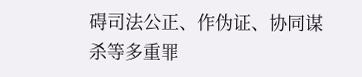碍司法公正、作伪证、协同谋杀等多重罪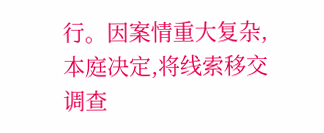行。因案情重大复杂,本庭决定,将线索移交调查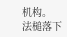机构。
法槌落下